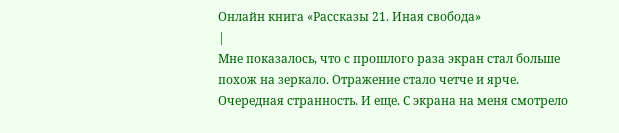Онлайн книга «Рассказы 21. Иная свобода»
|
Мне показалось, что с прошлого раза экран стал больше похож на зеркало. Отражение стало четче и ярче. Очередная странность. И еще. С экрана на меня смотрело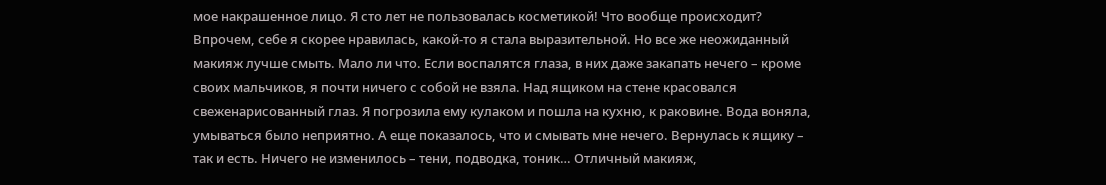мое накрашенное лицо. Я сто лет не пользовалась косметикой! Что вообще происходит? Впрочем, себе я скорее нравилась, какой-то я стала выразительной. Но все же неожиданный макияж лучше смыть. Мало ли что. Если воспалятся глаза, в них даже закапать нечего – кроме своих мальчиков, я почти ничего с собой не взяла. Над ящиком на стене красовался свеженарисованный глаз. Я погрозила ему кулаком и пошла на кухню, к раковине. Вода воняла, умываться было неприятно. А еще показалось, что и смывать мне нечего. Вернулась к ящику – так и есть. Ничего не изменилось – тени, подводка, тоник… Отличный макияж,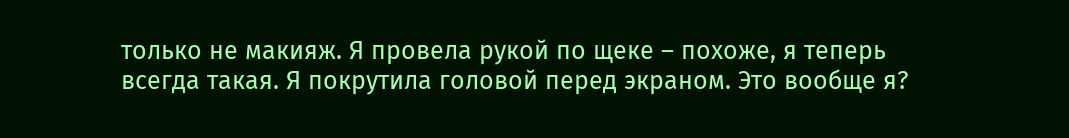только не макияж. Я провела рукой по щеке – похоже, я теперь всегда такая. Я покрутила головой перед экраном. Это вообще я?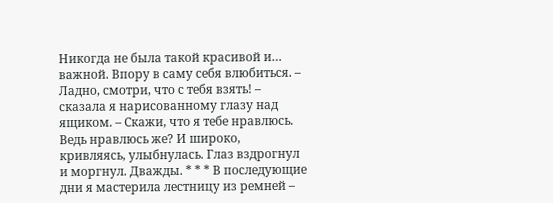Никогда не была такой красивой и… важной. Впору в саму себя влюбиться. – Ладно, смотри, что с тебя взять! – сказала я нарисованному глазу над ящиком. – Скажи, что я тебе нравлюсь. Ведь нравлюсь же? И широко, кривляясь, улыбнулась. Глаз вздрогнул и моргнул. Дважды. * * * В последующие дни я мастерила лестницу из ремней –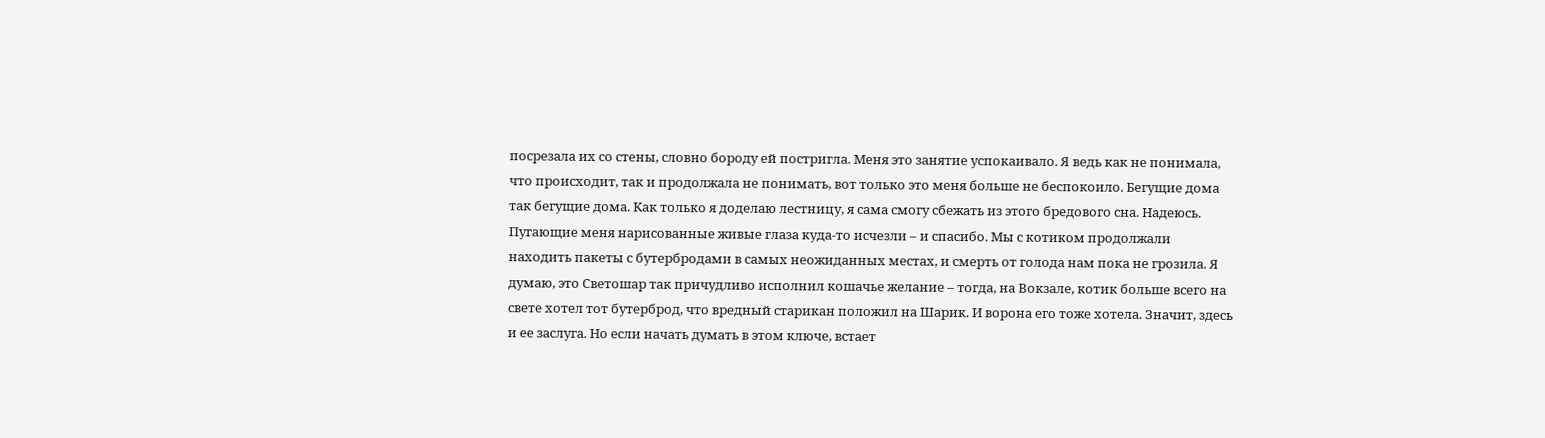посрезала их со стены, словно бороду ей постригла. Меня это занятие успокаивало. Я ведь как не понимала, что происходит, так и продолжала не понимать, вот только это меня больше не беспокоило. Бегущие дома так бегущие дома. Как только я доделаю лестницу, я сама смогу сбежать из этого бредового сна. Надеюсь. Пугающие меня нарисованные живые глаза куда-то исчезли – и спасибо. Мы с котиком продолжали находить пакеты с бутербродами в самых неожиданных местах, и смерть от голода нам пока не грозила. Я думаю, это Светошар так причудливо исполнил кошачье желание – тогда, на Вокзале, котик больше всего на свете хотел тот бутерброд, что вредный старикан положил на Шарик. И ворона его тоже хотела. Значит, здесь и ее заслуга. Но если начать думать в этом ключе, встает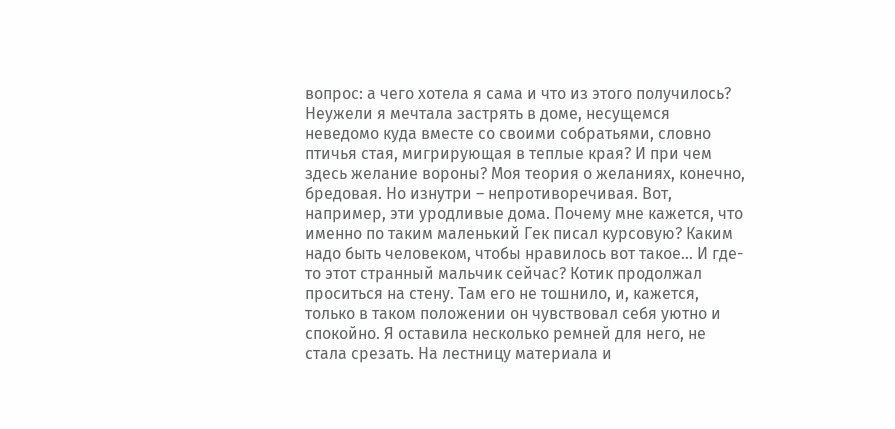вопрос: а чего хотела я сама и что из этого получилось? Неужели я мечтала застрять в доме, несущемся неведомо куда вместе со своими собратьями, словно птичья стая, мигрирующая в теплые края? И при чем здесь желание вороны? Моя теория о желаниях, конечно, бредовая. Но изнутри – непротиворечивая. Вот, например, эти уродливые дома. Почему мне кажется, что именно по таким маленький Гек писал курсовую? Каким надо быть человеком, чтобы нравилось вот такое… И где-то этот странный мальчик сейчас? Котик продолжал проситься на стену. Там его не тошнило, и, кажется, только в таком положении он чувствовал себя уютно и спокойно. Я оставила несколько ремней для него, не стала срезать. На лестницу материала и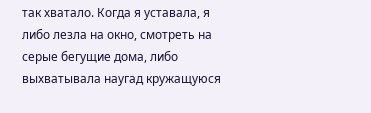так хватало. Когда я уставала, я либо лезла на окно, смотреть на серые бегущие дома, либо выхватывала наугад кружащуюся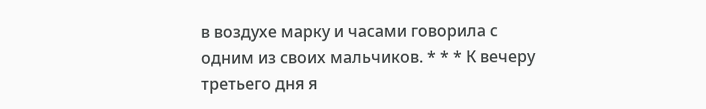в воздухе марку и часами говорила с одним из своих мальчиков. * * * К вечеру третьего дня я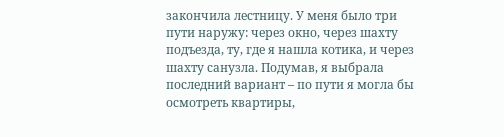закончила лестницу. У меня было три пути наружу: через окно, через шахту подъезда, ту, где я нашла котика, и через шахту санузла. Подумав, я выбрала последний вариант – по пути я могла бы осмотреть квартиры,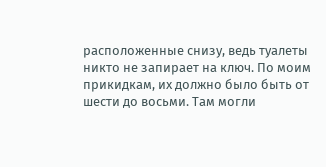расположенные снизу, ведь туалеты никто не запирает на ключ. По моим прикидкам, их должно было быть от шести до восьми. Там могли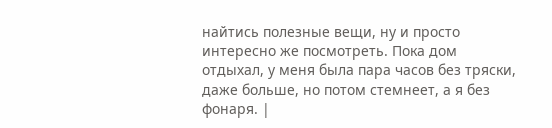найтись полезные вещи, ну и просто интересно же посмотреть. Пока дом отдыхал, у меня была пара часов без тряски, даже больше, но потом стемнеет, а я без фонаря. |